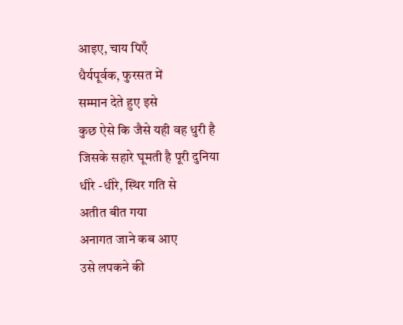आइए, चाय पिएँ
धैर्यपूर्वक, फुरसत में
सम्मान देते हुए इसे
कुछ ऐसे कि जैसे यही वह धुरी है
जिसके सहारे घूमती है पूरी दुनिया
धीरे -धीरे, स्थिर गति से
अतीत बीत गया
अनागत जाने कब आए
उसे लपकने की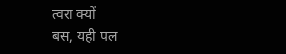त्वरा क्यों
बस, यही पल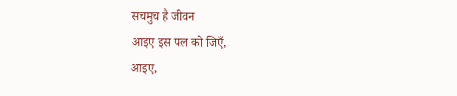सचमुच है जीवन
आइए इस पल को जिएँ,
आइए,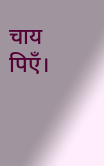चाय पिएँ।